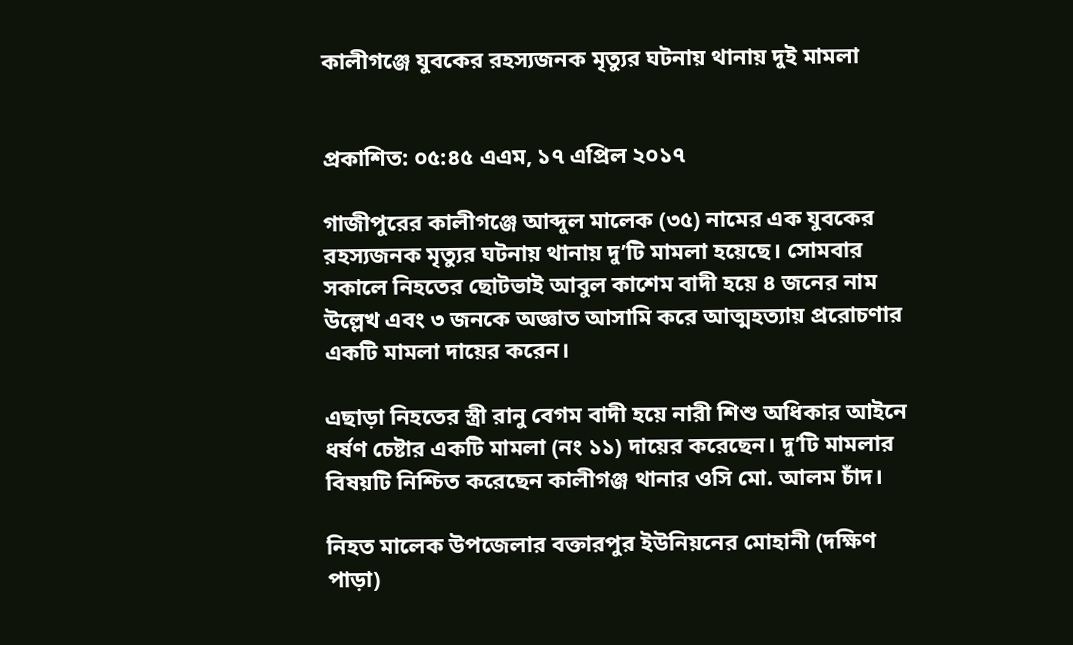কালীগঞ্জে যুবকের রহস্যজনক মৃত্যুর ঘটনায় থানায় দুই মামলা


প্রকাশিত: ০৫:৪৫ এএম, ১৭ এপ্রিল ২০১৭

গাজীপুরের কালীগঞ্জে আব্দুল মালেক (৩৫) নামের এক যুবকের রহস্যজনক মৃত্যুর ঘটনায় থানায় দু’টি মামলা হয়েছে। সোমবার সকালে নিহতের ছোটভাই আবুল কাশেম বাদী হয়ে ৪ জনের নাম উল্লেখ এবং ৩ জনকে অজ্ঞাত আসামি করে আত্মহত্যায় প্ররোচণার একটি মামলা দায়ের করেন।

এছাড়া নিহতের স্ত্রী রানু বেগম বাদী হয়ে নারী শিশু অধিকার আইনে ধর্ষণ চেষ্টার একটি মামলা (নং ১১) দায়ের করেছেন। দু’টি মামলার বিষয়টি নিশ্চিত করেছেন কালীগঞ্জ থানার ওসি মো. আলম চাঁদ।

নিহত মালেক উপজেলার বক্তারপুর ইউনিয়নের মোহানী (দক্ষিণ পাড়া)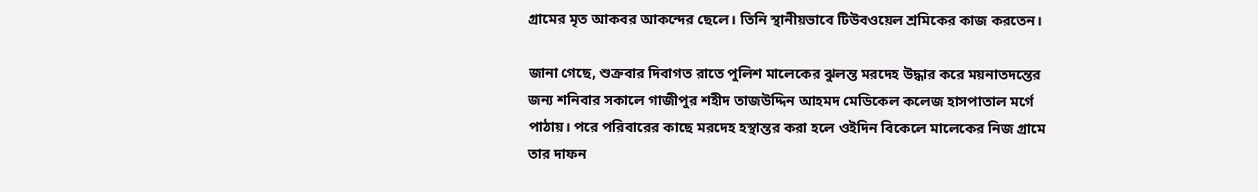গ্রামের মৃত আকবর আকন্দের ছেলে। তিনি স্থানীয়ভাবে টিউবওয়েল শ্রমিকের কাজ করতেন।

জানা গেছে, শুক্রবার দিবাগত রাতে পুলিশ মালেকের ঝুলন্ত মরদেহ উদ্ধার করে ময়নাতদন্তের জন্য শনিবার সকালে গাজীপুর শহীদ তাজউদ্দিন আহমদ মেডিকেল কলেজ হাসপাতাল মর্গে পাঠায়। পরে পরিবারের কাছে মরদেহ হস্থান্তর করা হলে ওইদিন বিকেলে মালেকের নিজ গ্রামে তার দাফন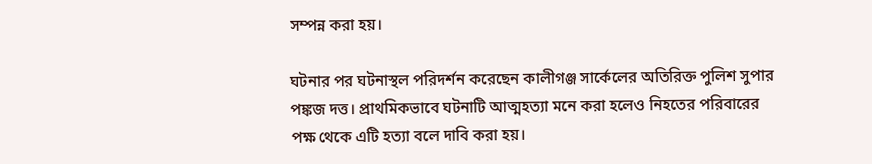সম্পন্ন করা হয়।

ঘটনার পর ঘটনাস্থল পরিদর্শন করেছেন কালীগঞ্জ সার্কেলের অতিরিক্ত পুলিশ সুপার পঙ্কজ দত্ত। প্রাথমিকভাবে ঘটনাটি আত্মহত্যা মনে করা হলেও নিহতের পরিবারের পক্ষ থেকে এটি হত্যা বলে দাবি করা হয়।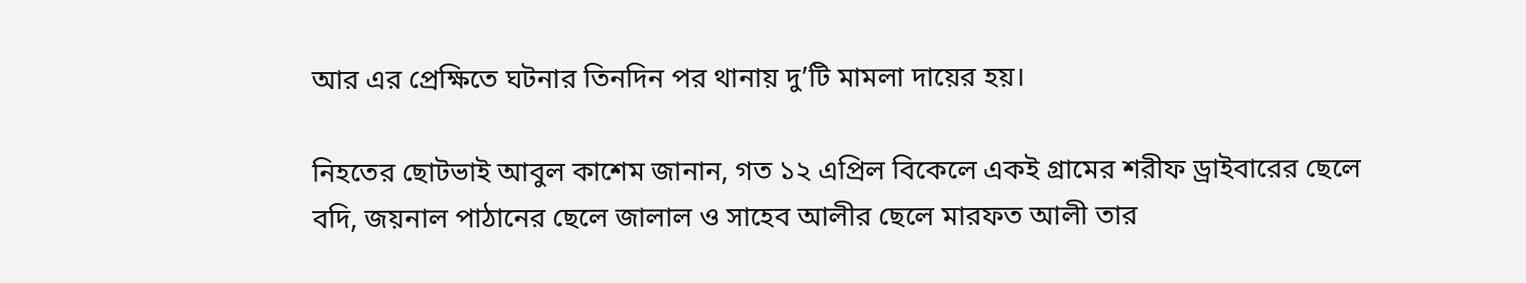আর এর প্রেক্ষিতে ঘটনার তিনদিন পর থানায় দু’টি মামলা দায়ের হয়।

নিহতের ছোটভাই আবুল কাশেম জানান, গত ১২ এপ্রিল বিকেলে একই গ্রামের শরীফ ড্রাইবারের ছেলে বদি, জয়নাল পাঠানের ছেলে জালাল ও সাহেব আলীর ছেলে মারফত আলী তার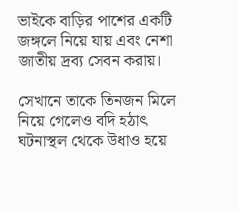ভাইকে বাড়ির পাশের একটি জঙ্গলে নিয়ে যায় এবং নেশা জাতীয় দ্রব্য সেবন করায়।

সেখানে তাকে তিনজন মিলে নিয়ে গেলেও বদি হঠাৎ ঘটনাস্থল থেকে উধাও হয়ে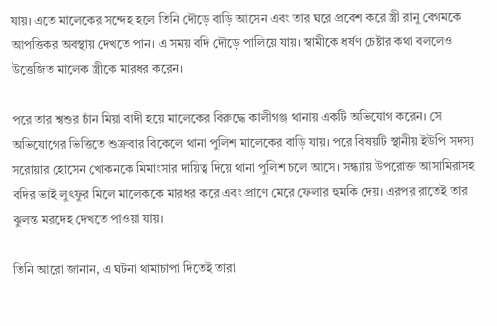যায়। এতে মালেকের সন্দেহ হলে তিনি দৌড়ে বাড়ি আসেন এবং তার ঘরে প্রবেশ করে স্ত্রী রানু বেগমকে আপত্তিকর অবস্থায় দেখতে পান। এ সময় বদি দৌড়ে পালিয়ে যায়। স্বামীকে ধর্ষণ চেষ্টার কথা বললেও উত্তেজিত মালেক স্ত্রীকে মারধর করেন।

পরে তার শ্বশুর চাঁন মিয়া বাদী হয়ে মালেকের বিরুদ্ধে কালীগঞ্জ থানায় একটি অভিযোগ করেন। সে অভিযোগের ভিত্তিতে শুক্রবার বিকেলে থানা পুলিশ মালেকের বাড়ি যায়। পরে বিষয়টি স্থানীয় ইউপি সদস্য সরোয়ার হোসেন খোকনকে মিমাংসার দায়িত্ব দিয়ে থানা পুলিশ চলে আসে। সন্ধ্যায় উপরোক্ত আসামিরাসহ বদির ভাই লুৎফুর মিলে মালেককে মারধর করে এবং প্রাণে মেরে ফেলার হুমকি দেয়। এরপর রাতেই তার ঝুলন্ত মরদেহ দেখতে পাওয়া যায়।

তিনি আরো জানান, এ ঘটনা থামাচাপা দিতেই তারা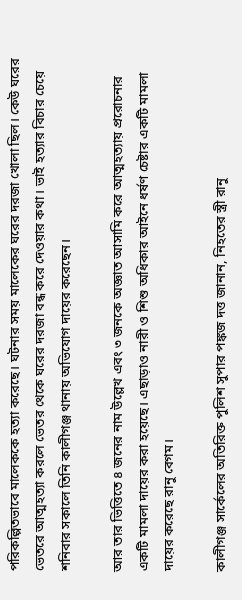পরিকল্পিতভাবে মালেককে হত্যা করেছে। ঘটনার সময় মালেকের ঘরের দরজা খোলা ছিল। কেউ ঘরের ভেতরে আত্মহত্যা করলে ভেতর থেকে ঘরের দরজা বন্ধ করে দেওয়ার কথা। ভাই হত্যার বিচার চেয়ে শনিবার সকালে তিনি কালীগঞ্জ থানায় অভিযোগ দায়ের করেছেন।

আর তার ভিত্তিতে ৪ জনের নাম উল্লেখ এবং ৩ জনকে অজ্ঞাত আসামি করে আত্মহত্যায় প্ররোচনার একটি মামলা দায়ের করা হয়েছে। এছাড়াও নারী ও শিশু অধিকার আইনে ধর্ষণ চেষ্টার একটি মামলা দায়ের করেছে রানু বেগম।

কালীগঞ্জ সার্কেলের অতিরিক্ত পুলিশ সুপার পঙ্কজ দত্ত জানান, নিহতের স্ত্রী রানু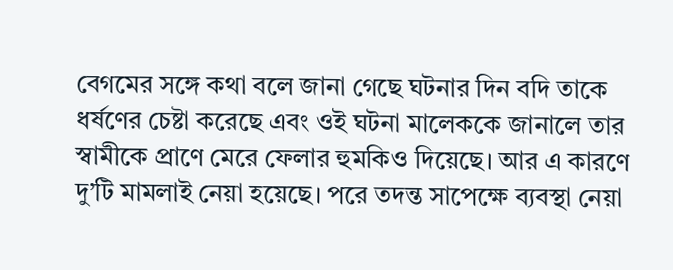বেগমের সঙ্গে কথা বলে জানা গেছে ঘটনার দিন বদি তাকে ধর্ষণের চেষ্টা করেছে এবং ওই ঘটনা মালেককে জানালে তার স্বামীকে প্রাণে মেরে ফেলার হুমকিও দিয়েছে। আর এ কারণে দু’টি মামলাই নেয়া হয়েছে। পরে তদন্ত সাপেক্ষে ব্যবস্থা নেয়া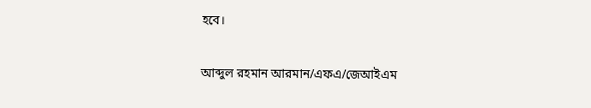হবে।

আব্দুল রহমান আরমান/এফএ/জেআইএম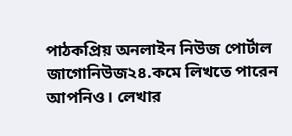পাঠকপ্রিয় অনলাইন নিউজ পোর্টাল জাগোনিউজ২৪.কমে লিখতে পারেন আপনিও। লেখার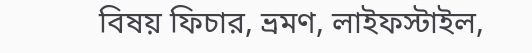বিষয় ফিচার, ভ্রমণ, লাইফস্টাইল,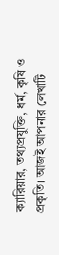ক্যারিয়ার, তথ্যপ্রযুক্তি, ধর্ম, কৃষি ও প্রকৃতি। আজই আপনার লেখাটি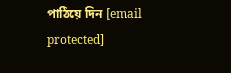পাঠিয়ে দিন [email protected]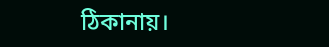ঠিকানায়।